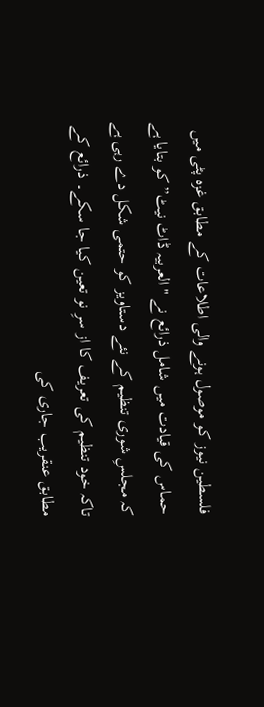فلسطین نیوز کو موصول ہونے والی اطلاعات کے مطابق غزہ پٹی میں حماس کی قیادت میں شامل ذرائع نے "العربیہ ڈاٹ نیٹ” کو بتایا ہے کہ مجلسِ شوری تنظیم کے نئے دستاویز کو حتمی شکل دے رہی ہے تاکہ خود تنظیم کی تعریف کا از سرِ نو تعین کیا جا سکے۔ ذرائع کے مطابق عنقریب جاری کی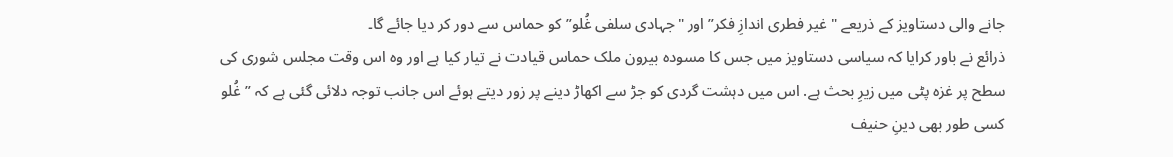جانے والی دستاویز کے ذریعے "غیر فطری اندازِ فکر” اور "جہادی سلفی غُلو” کو حماس سے دور کر دیا جائے گا۔
ذرائع نے باور کرایا کہ سیاسی دستاویز میں جس کا مسودہ بیرون ملک حماس قیادت نے تیار کیا ہے اور وہ اس وقت مجلس شوری کی سطح پر غزہ پٹی میں زیرِ بحث ہے. اس میں دہشت گردی کو جڑ سے اکھاڑ دینے پر زور دیتے ہوئے اس جانب توجہ دلائی گئی ہے کہ ” غُلو کسی طور بھی دینِ حنیف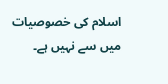اسلام کی خصوصیات میں سے نہیں ہے۔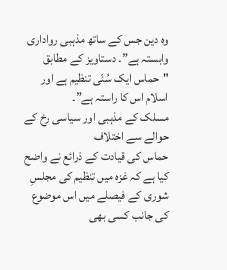وہ دین جس کے ساتھ مذہبی رواداری وابستہ ہے”۔ دستاویز کے مطابق "حماس ایک سُنّی تنظیم ہے اور اسلام اس کا راستہ ہے”۔
مسلک کے مذہبی اور سیاسی رخ کے حوالے سے اختلاف
حماس کی قیادت کے ذرائع نے واضح کیا ہے کہ غزہ میں تنظیم کی مجلسِ شوری کے فیصلے میں اس موضوع کی جانب کسی بھی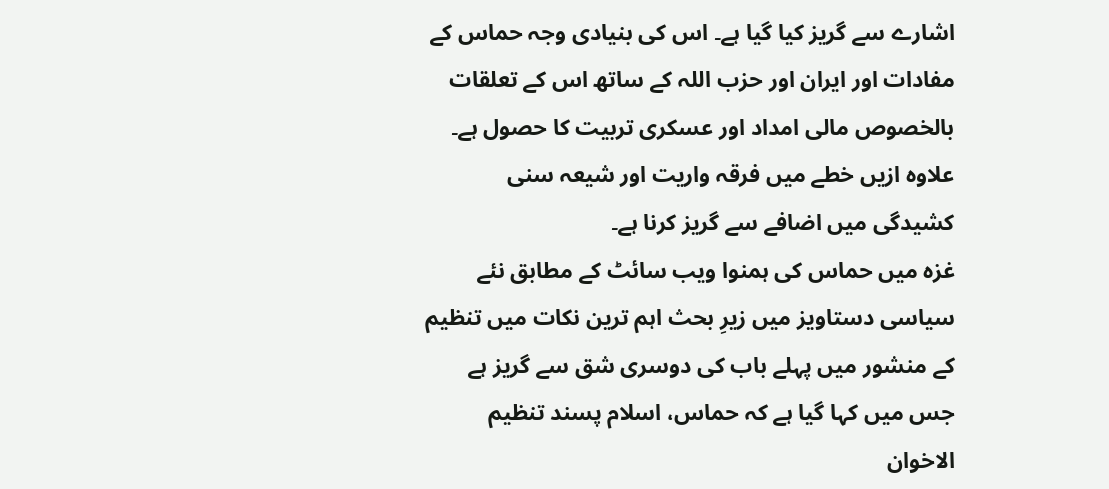اشارے سے گریز کیا گیا ہے۔ اس کی بنیادی وجہ حماس کے مفادات اور ایران اور حزب اللہ کے ساتھ اس کے تعلقات بالخصوص مالی امداد اور عسکری تربیت کا حصول ہے۔ علاوہ ازیں خطے میں فرقہ واریت اور شیعہ سنی کشیدگی میں اضافے سے گریز کرنا ہے۔
غزہ میں حماس کی ہمنوا ویب سائٹ کے مطابق نئے سیاسی دستاویز میں زیرِ بحث اہم ترین نکات میں تنظیم کے منشور میں پہلے باب کی دوسری شق سے گریز ہے جس میں کہا گیا ہے کہ حماس، اسلام پسند تنظیم الاخوان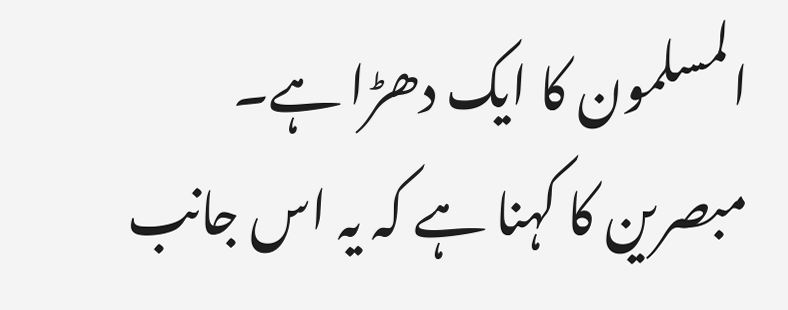المسلمون کا ایک دھڑا ہے۔
مبصرین کا کہنا ہے کہ یہ اس جانب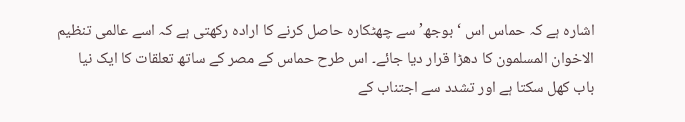اشارہ ہے کہ حماس اس ‘بوجھ’ سے چھٹکارہ حاصل کرنے کا ارادہ رکھتی ہے کہ اسے عالمی تنظیم الاخوان المسلمون کا دھڑا قرار دیا جائے۔ اس طرح حماس کے مصر کے ساتھ تعلقات کا ایک نیا باب کھل سکتا ہے اور تشدد سے اجتناب کے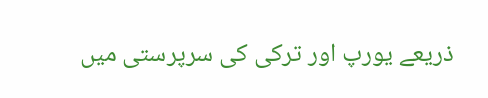ذریعے یورپ اور ترکی کی سرپرستی میں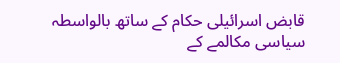قابض اسرائیلی حکام کے ساتھ بالواسطہ سیاسی مکالمے کے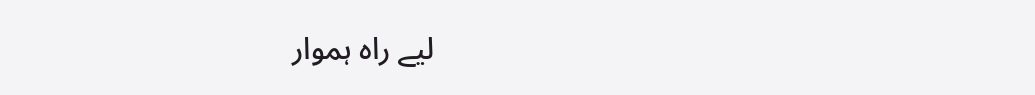لیے راہ ہموار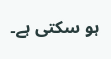ہو سکتی ہے۔